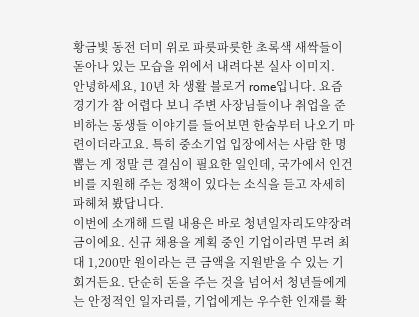황금빛 동전 더미 위로 파릇파릇한 초록색 새싹들이 돋아나 있는 모습을 위에서 내려다본 실사 이미지.
안녕하세요, 10년 차 생활 블로거 rome입니다. 요즘 경기가 참 어렵다 보니 주변 사장님들이나 취업을 준비하는 동생들 이야기를 들어보면 한숨부터 나오기 마련이더라고요. 특히 중소기업 입장에서는 사람 한 명 뽑는 게 정말 큰 결심이 필요한 일인데, 국가에서 인건비를 지원해 주는 정책이 있다는 소식을 듣고 자세히 파헤쳐 봤답니다.
이번에 소개해 드릴 내용은 바로 청년일자리도약장려금이에요. 신규 채용을 계획 중인 기업이라면 무려 최대 1,200만 원이라는 큰 금액을 지원받을 수 있는 기회거든요. 단순히 돈을 주는 것을 넘어서 청년들에게는 안정적인 일자리를, 기업에게는 우수한 인재를 확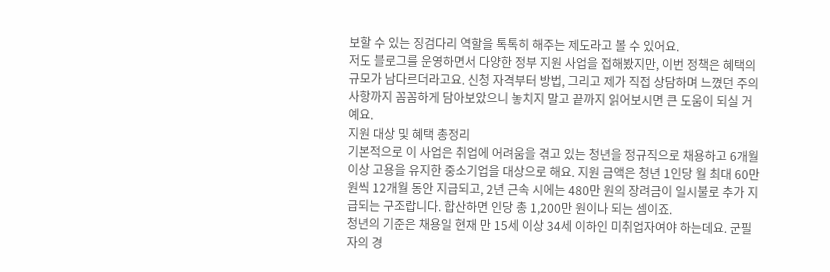보할 수 있는 징검다리 역할을 톡톡히 해주는 제도라고 볼 수 있어요.
저도 블로그를 운영하면서 다양한 정부 지원 사업을 접해봤지만, 이번 정책은 혜택의 규모가 남다르더라고요. 신청 자격부터 방법, 그리고 제가 직접 상담하며 느꼈던 주의사항까지 꼼꼼하게 담아보았으니 놓치지 말고 끝까지 읽어보시면 큰 도움이 되실 거예요.
지원 대상 및 혜택 총정리
기본적으로 이 사업은 취업에 어려움을 겪고 있는 청년을 정규직으로 채용하고 6개월 이상 고용을 유지한 중소기업을 대상으로 해요. 지원 금액은 청년 1인당 월 최대 60만 원씩 12개월 동안 지급되고, 2년 근속 시에는 480만 원의 장려금이 일시불로 추가 지급되는 구조랍니다. 합산하면 인당 총 1,200만 원이나 되는 셈이죠.
청년의 기준은 채용일 현재 만 15세 이상 34세 이하인 미취업자여야 하는데요. 군필자의 경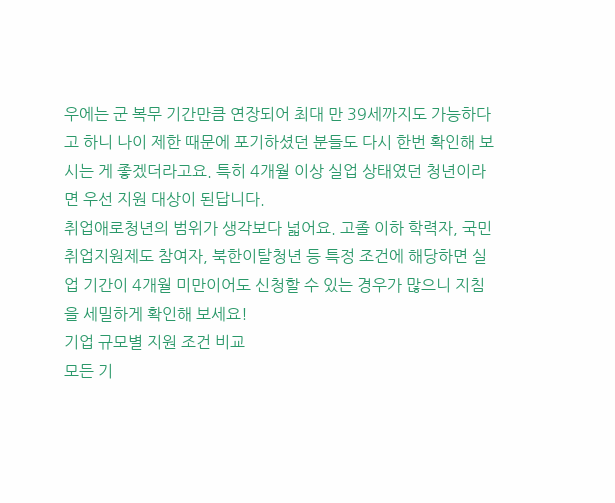우에는 군 복무 기간만큼 연장되어 최대 만 39세까지도 가능하다고 하니 나이 제한 때문에 포기하셨던 분들도 다시 한번 확인해 보시는 게 좋겠더라고요. 특히 4개월 이상 실업 상태였던 청년이라면 우선 지원 대상이 된답니다.
취업애로청년의 범위가 생각보다 넓어요. 고졸 이하 학력자, 국민취업지원제도 참여자, 북한이탈청년 등 특정 조건에 해당하면 실업 기간이 4개월 미만이어도 신청할 수 있는 경우가 많으니 지침을 세밀하게 확인해 보세요!
기업 규모별 지원 조건 비교
모든 기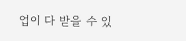업이 다 받을 수 있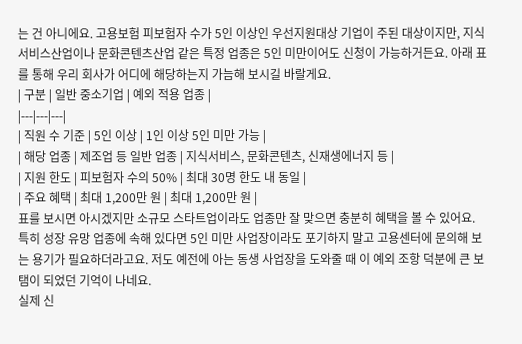는 건 아니에요. 고용보험 피보험자 수가 5인 이상인 우선지원대상 기업이 주된 대상이지만, 지식서비스산업이나 문화콘텐츠산업 같은 특정 업종은 5인 미만이어도 신청이 가능하거든요. 아래 표를 통해 우리 회사가 어디에 해당하는지 가늠해 보시길 바랄게요.
| 구분 | 일반 중소기업 | 예외 적용 업종 |
|---|---|---|
| 직원 수 기준 | 5인 이상 | 1인 이상 5인 미만 가능 |
| 해당 업종 | 제조업 등 일반 업종 | 지식서비스, 문화콘텐츠, 신재생에너지 등 |
| 지원 한도 | 피보험자 수의 50% | 최대 30명 한도 내 동일 |
| 주요 혜택 | 최대 1,200만 원 | 최대 1,200만 원 |
표를 보시면 아시겠지만 소규모 스타트업이라도 업종만 잘 맞으면 충분히 혜택을 볼 수 있어요. 특히 성장 유망 업종에 속해 있다면 5인 미만 사업장이라도 포기하지 말고 고용센터에 문의해 보는 용기가 필요하더라고요. 저도 예전에 아는 동생 사업장을 도와줄 때 이 예외 조항 덕분에 큰 보탬이 되었던 기억이 나네요.
실제 신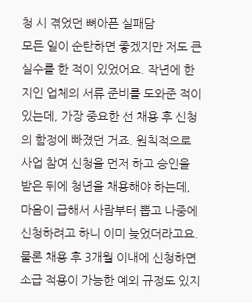청 시 겪었던 뼈아픈 실패담
모든 일이 순탄하면 좋겠지만 저도 큰 실수를 한 적이 있었어요. 작년에 한 지인 업체의 서류 준비를 도와준 적이 있는데, 가장 중요한 선 채용 후 신청의 함정에 빠졌던 거죠. 원칙적으로 사업 참여 신청을 먼저 하고 승인을 받은 뒤에 청년을 채용해야 하는데, 마음이 급해서 사람부터 뽑고 나중에 신청하려고 하니 이미 늦었더라고요.
물론 채용 후 3개월 이내에 신청하면 소급 적용이 가능한 예외 규정도 있지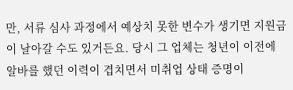만, 서류 심사 과정에서 예상치 못한 변수가 생기면 지원금이 날아갈 수도 있거든요. 당시 그 업체는 청년이 이전에 알바를 했던 이력이 겹치면서 미취업 상태 증명이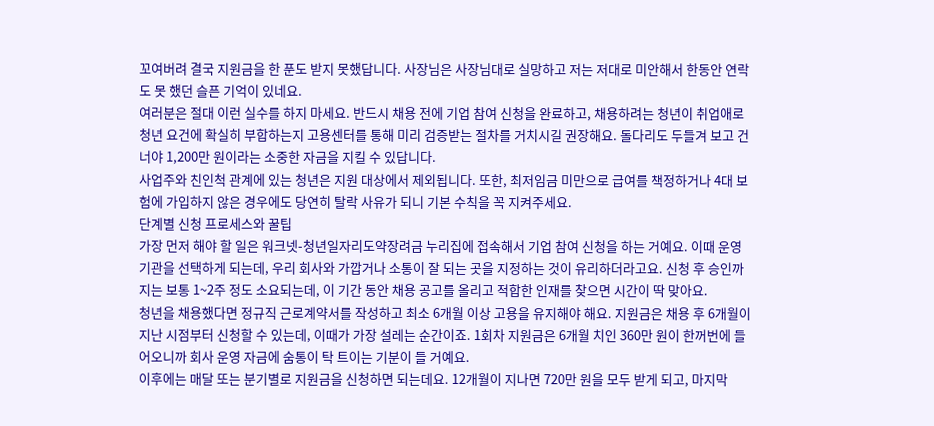꼬여버려 결국 지원금을 한 푼도 받지 못했답니다. 사장님은 사장님대로 실망하고 저는 저대로 미안해서 한동안 연락도 못 했던 슬픈 기억이 있네요.
여러분은 절대 이런 실수를 하지 마세요. 반드시 채용 전에 기업 참여 신청을 완료하고, 채용하려는 청년이 취업애로청년 요건에 확실히 부합하는지 고용센터를 통해 미리 검증받는 절차를 거치시길 권장해요. 돌다리도 두들겨 보고 건너야 1,200만 원이라는 소중한 자금을 지킬 수 있답니다.
사업주와 친인척 관계에 있는 청년은 지원 대상에서 제외됩니다. 또한, 최저임금 미만으로 급여를 책정하거나 4대 보험에 가입하지 않은 경우에도 당연히 탈락 사유가 되니 기본 수칙을 꼭 지켜주세요.
단계별 신청 프로세스와 꿀팁
가장 먼저 해야 할 일은 워크넷-청년일자리도약장려금 누리집에 접속해서 기업 참여 신청을 하는 거예요. 이때 운영 기관을 선택하게 되는데, 우리 회사와 가깝거나 소통이 잘 되는 곳을 지정하는 것이 유리하더라고요. 신청 후 승인까지는 보통 1~2주 정도 소요되는데, 이 기간 동안 채용 공고를 올리고 적합한 인재를 찾으면 시간이 딱 맞아요.
청년을 채용했다면 정규직 근로계약서를 작성하고 최소 6개월 이상 고용을 유지해야 해요. 지원금은 채용 후 6개월이 지난 시점부터 신청할 수 있는데, 이때가 가장 설레는 순간이죠. 1회차 지원금은 6개월 치인 360만 원이 한꺼번에 들어오니까 회사 운영 자금에 숨통이 탁 트이는 기분이 들 거예요.
이후에는 매달 또는 분기별로 지원금을 신청하면 되는데요. 12개월이 지나면 720만 원을 모두 받게 되고, 마지막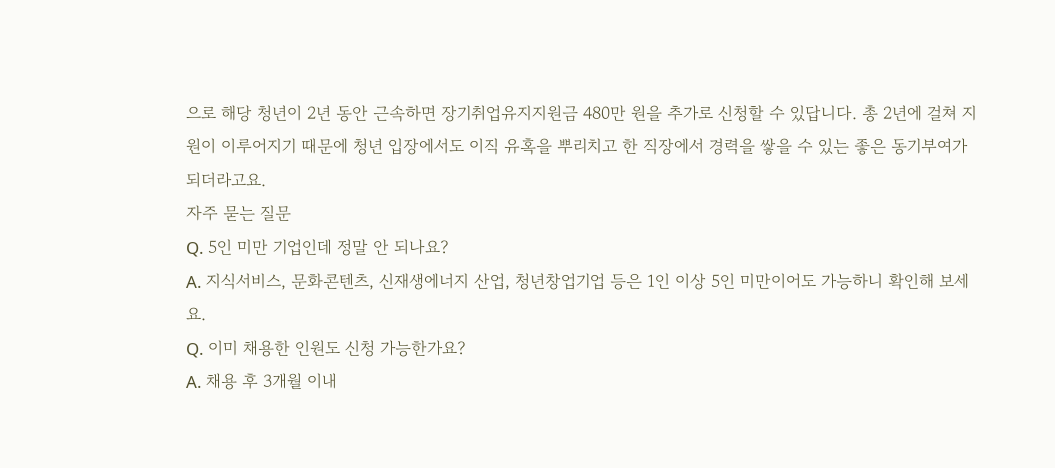으로 해당 청년이 2년 동안 근속하면 장기취업유지지원금 480만 원을 추가로 신청할 수 있답니다. 총 2년에 걸쳐 지원이 이루어지기 때문에 청년 입장에서도 이직 유혹을 뿌리치고 한 직장에서 경력을 쌓을 수 있는 좋은 동기부여가 되더라고요.
자주 묻는 질문
Q. 5인 미만 기업인데 정말 안 되나요?
A. 지식서비스, 문화콘텐츠, 신재생에너지 산업, 청년창업기업 등은 1인 이상 5인 미만이어도 가능하니 확인해 보세요.
Q. 이미 채용한 인원도 신청 가능한가요?
A. 채용 후 3개월 이내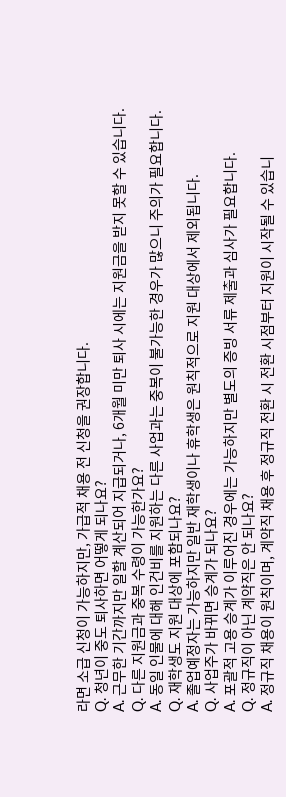라면 소급 신청이 가능하지만, 가급적 채용 전 신청을 권장합니다.
Q. 청년이 중도 퇴사하면 어떻게 되나요?
A. 근무한 기간까지만 일할 계산되어 지급되거나, 6개월 미만 퇴사 시에는 지원금을 받지 못할 수 있습니다.
Q. 다른 지원금과 중복 수령이 가능한가요?
A. 동일 인물에 대해 인건비를 지원하는 다른 사업과는 중복이 불가능한 경우가 많으니 주의가 필요합니다.
Q. 재학생도 지원 대상에 포함되나요?
A. 졸업예정자는 가능하지만 일반 재학생이나 휴학생은 원칙적으로 지원 대상에서 제외됩니다.
Q. 사업주가 바뀌면 승계가 되나요?
A. 포괄적 고용 승계가 이루어진 경우에는 가능하지만 별도의 증빙 서류 제출과 심사가 필요합니다.
Q. 정규직이 아닌 계약직은 안 되나요?
A. 정규직 채용이 원칙이며, 계약직 채용 후 정규직 전환 시 전환 시점부터 지원이 시작될 수 있습니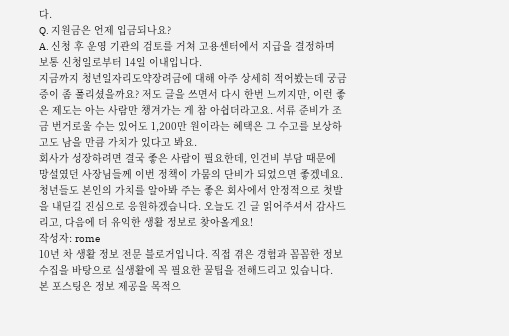다.
Q. 지원금은 언제 입금되나요?
A. 신청 후 운영 기관의 검토를 거쳐 고용센터에서 지급을 결정하며 보통 신청일로부터 14일 이내입니다.
지금까지 청년일자리도약장려금에 대해 아주 상세히 적어봤는데 궁금증이 좀 풀리셨을까요? 저도 글을 쓰면서 다시 한번 느끼지만, 이런 좋은 제도는 아는 사람만 챙겨가는 게 참 아쉽더라고요. 서류 준비가 조금 번거로울 수는 있어도 1,200만 원이라는 혜택은 그 수고를 보상하고도 남을 만큼 가치가 있다고 봐요.
회사가 성장하려면 결국 좋은 사람이 필요한데, 인건비 부담 때문에 망설였던 사장님들께 이번 정책이 가뭄의 단비가 되었으면 좋겠네요. 청년들도 본인의 가치를 알아봐 주는 좋은 회사에서 안정적으로 첫발을 내딛길 진심으로 응원하겠습니다. 오늘도 긴 글 읽어주셔서 감사드리고, 다음에 더 유익한 생활 정보로 찾아올게요!
작성자: rome
10년 차 생활 정보 전문 블로거입니다. 직접 겪은 경험과 꼼꼼한 정보 수집을 바탕으로 실생활에 꼭 필요한 꿀팁을 전해드리고 있습니다.
본 포스팅은 정보 제공을 목적으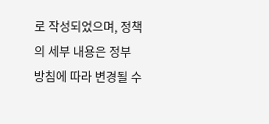로 작성되었으며, 정책의 세부 내용은 정부 방침에 따라 변경될 수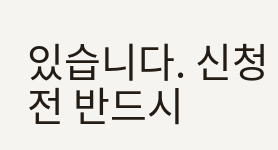있습니다. 신청 전 반드시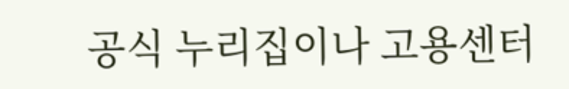공식 누리집이나 고용센터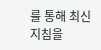를 통해 최신 지침을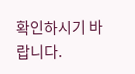확인하시기 바랍니다.